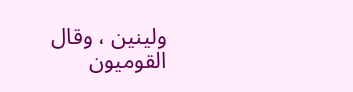ولينين ، وقال القوميون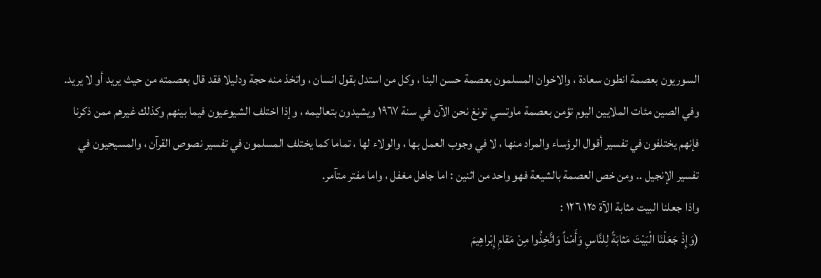السوريون بعصمة انطون سعادة ، والاخوان المسلمون بعصمة حسن البنا ، وكل من استدل بقول انسان ، واتخذ منه حجة ودليلا فقد قال بعصمته من حيث يريد أو لا يريد.
وفي الصين مئات الملايين اليوم تؤمن بعصمة ماوتسي تونغ نحن الآن في سنة ١٩٦٧ ويشيدون بتعاليمه ، وإذا اختلف الشيوعيون فيما بينهم وكذلك غيرهم ممن ذكرنا فإنهم يختلفون في تفسير أقوال الرؤساء والمراد منها ، لا في وجوب العمل بها ، والولاء لها ، تماما كما يختلف المسلمون في تفسير نصوص القرآن ، والمسيحيون في تفسير الإنجيل .. ومن خص العصمة بالشيعة فهو واحد من اثنين : اما جاهل مغفل ، واما مفتر متآمر.
واذا جعلنا البيت مثابة الآة ١٢٥ ١٢٦ :
(وَإِذْ جَعَلْنَا الْبَيْتَ مَثابَةً لِلنَّاسِ وَأَمْناً وَاتَّخِذُوا مِنْ مَقامِ إِبْراهِيمَ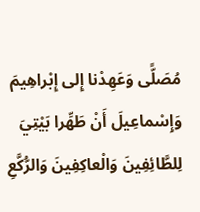مُصَلًّى وَعَهِدْنا إِلى إِبْراهِيمَ وَإِسْماعِيلَ أَنْ طَهِّرا بَيْتِيَ لِلطَّائِفِينَ وَالْعاكِفِينَ وَالرُّكَّعِ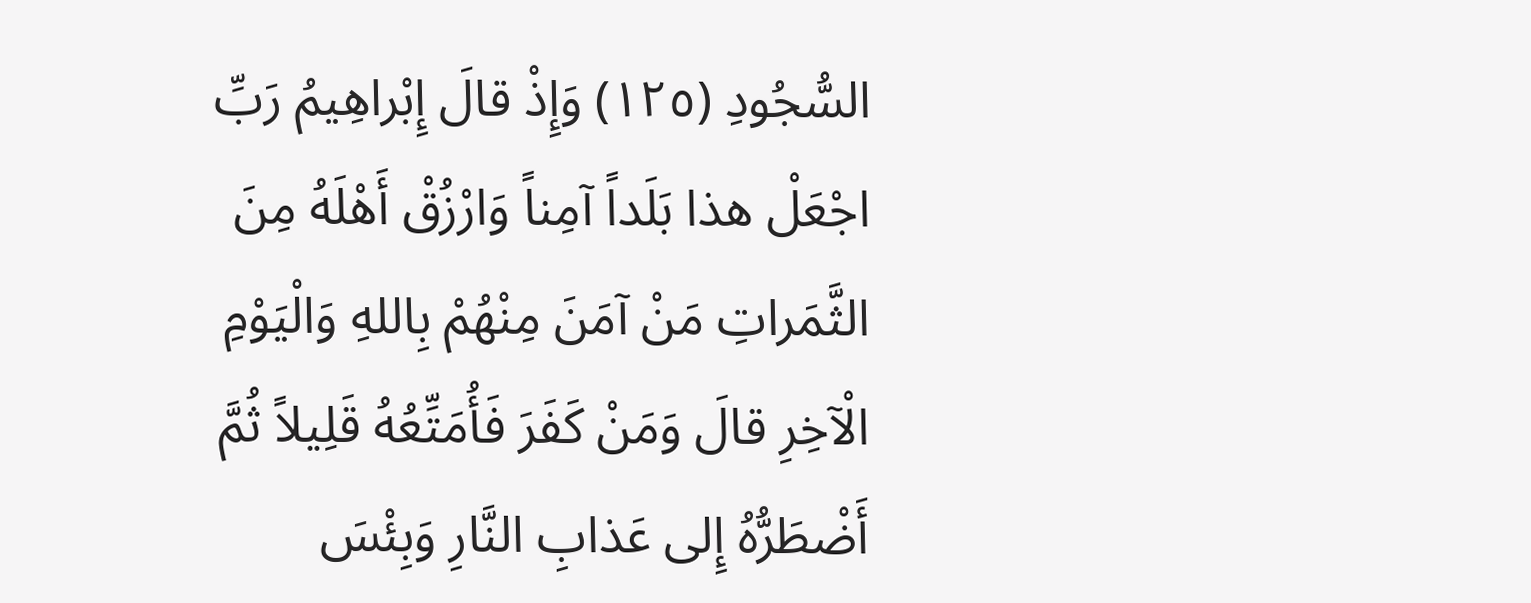السُّجُودِ (١٢٥) وَإِذْ قالَ إِبْراهِيمُ رَبِّ اجْعَلْ هذا بَلَداً آمِناً وَارْزُقْ أَهْلَهُ مِنَ الثَّمَراتِ مَنْ آمَنَ مِنْهُمْ بِاللهِ وَالْيَوْمِ الْآخِرِ قالَ وَمَنْ كَفَرَ فَأُمَتِّعُهُ قَلِيلاً ثُمَّ أَضْطَرُّهُ إِلى عَذابِ النَّارِ وَبِئْسَ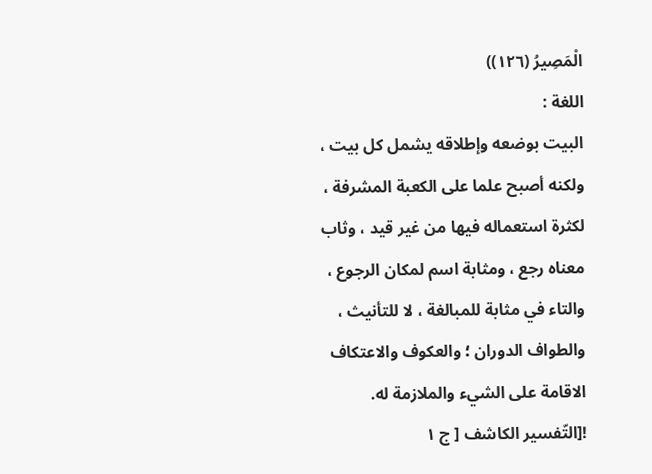الْمَصِيرُ (١٢٦))
اللغة :
البيت بوضعه وإطلاقه يشمل كل بيت ، ولكنه أصبح علما على الكعبة المشرفة ، لكثرة استعماله فيها من غير قيد ، وثاب معناه رجع ، ومثابة اسم لمكان الرجوع ، والتاء في مثابة للمبالغة ، لا للتأنيث ، والطواف الدوران ؛ والعكوف والاعتكاف الاقامة على الشيء والملازمة له.
![التّفسير الكاشف [ ج ١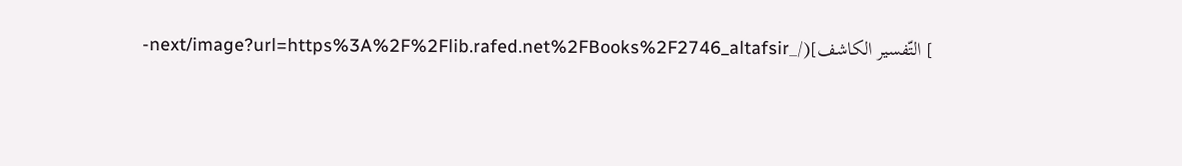] التّفسير الكاشف](/_next/image?url=https%3A%2F%2Flib.rafed.net%2FBooks%2F2746_altafsir-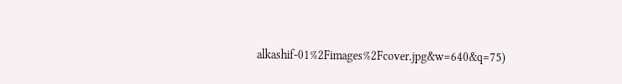alkashif-01%2Fimages%2Fcover.jpg&w=640&q=75)